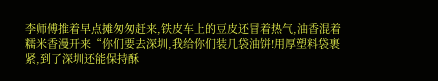李师傅推着早点摊匆匆赶来,铁皮车上的豆皮还冒着热气,油香混着糯米香漫开来“你们要去深圳,我给你们装几袋油饼!用厚塑料袋裹紧,到了深圳还能保持酥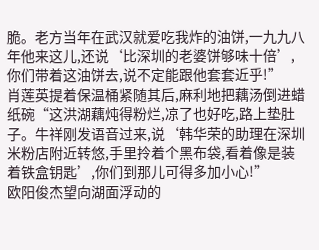脆。老方当年在武汉就爱吃我炸的油饼,一九九八年他来这儿,还说‘比深圳的老婆饼够味十倍’,你们带着这油饼去,说不定能跟他套套近乎!”
肖莲英提着保温桶紧随其后,麻利地把藕汤倒进蜡纸碗“这洪湖藕炖得粉烂,凉了也好吃,路上垫肚子。牛祥刚发语音过来,说‘韩华荣的助理在深圳米粉店附近转悠,手里拎着个黑布袋,看着像是装着铁盒钥匙’,你们到那儿可得多加小心!”
欧阳俊杰望向湖面浮动的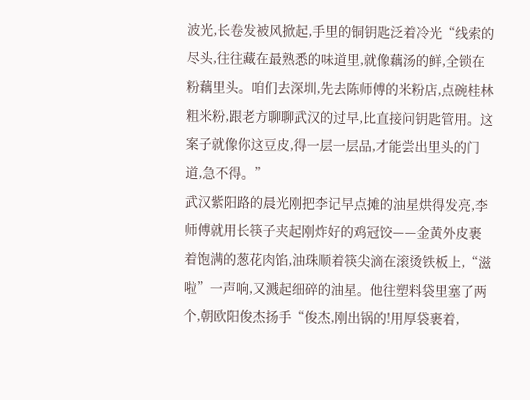波光,长卷发被风掀起,手里的铜钥匙泛着冷光“线索的尽头,往往藏在最熟悉的味道里,就像藕汤的鲜,全锁在粉藕里头。咱们去深圳,先去陈师傅的米粉店,点碗桂林粗米粉,跟老方聊聊武汉的过早,比直接问钥匙管用。这案子就像你这豆皮,得一层一层品,才能尝出里头的门道,急不得。”
武汉紫阳路的晨光刚把李记早点摊的油星烘得发亮,李师傅就用长筷子夹起刚炸好的鸡冠饺——金黄外皮裹着饱满的葱花肉馅,油珠顺着筷尖滴在滚烫铁板上,“滋啦”一声响,又溅起细碎的油星。他往塑料袋里塞了两个,朝欧阳俊杰扬手“俊杰,刚出锅的!用厚袋裹着,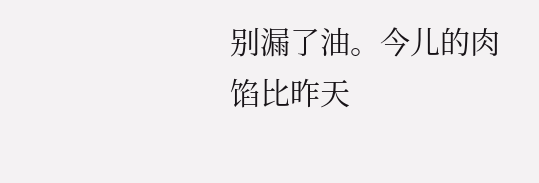别漏了油。今儿的肉馅比昨天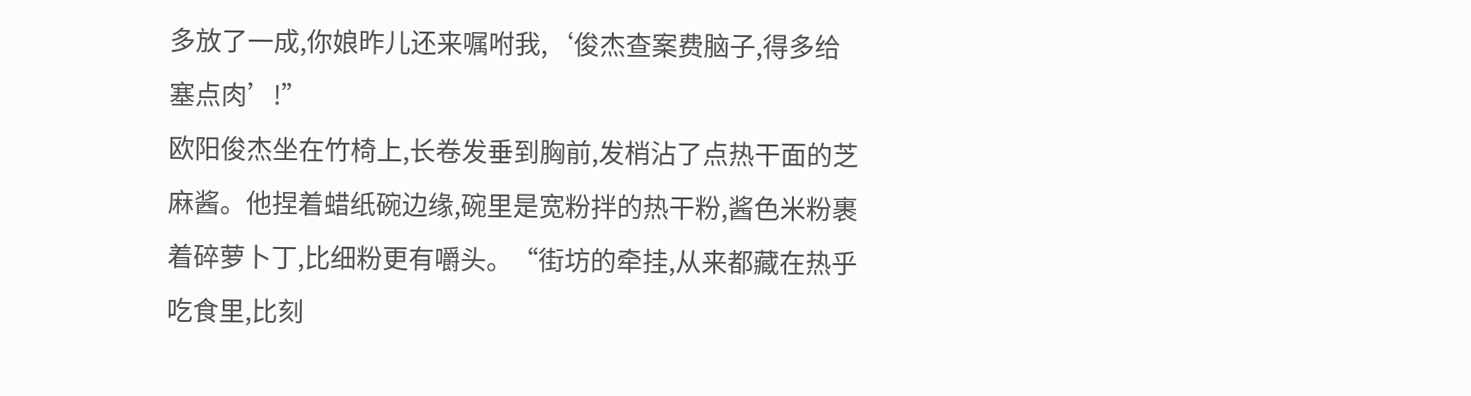多放了一成,你娘昨儿还来嘱咐我,‘俊杰查案费脑子,得多给塞点肉’!”
欧阳俊杰坐在竹椅上,长卷发垂到胸前,发梢沾了点热干面的芝麻酱。他捏着蜡纸碗边缘,碗里是宽粉拌的热干粉,酱色米粉裹着碎萝卜丁,比细粉更有嚼头。“街坊的牵挂,从来都藏在热乎吃食里,比刻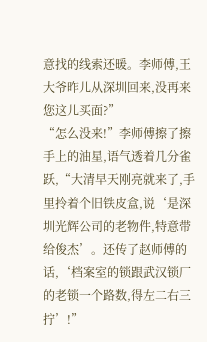意找的线索还暖。李师傅,王大爷昨儿从深圳回来,没再来您这儿买面?”
“怎么没来!”李师傅擦了擦手上的油星,语气透着几分雀跃,“大清早天刚亮就来了,手里拎着个旧铁皮盒,说‘是深圳光辉公司的老物件,特意带给俊杰’。还传了赵师傅的话,‘档案室的锁跟武汉锁厂的老锁一个路数,得左二右三拧’!”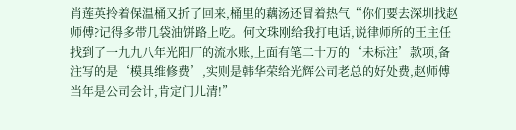肖莲英拎着保温桶又折了回来,桶里的藕汤还冒着热气“你们要去深圳找赵师傅?记得多带几袋油饼路上吃。何文珠刚给我打电话,说律师所的王主任找到了一九九八年光阳厂的流水账,上面有笔二十万的‘未标注’款项,备注写的是‘模具维修费’,实则是韩华荣给光辉公司老总的好处费,赵师傅当年是公司会计,肯定门儿清!”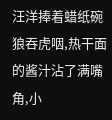汪洋捧着蜡纸碗狼吞虎咽,热干面的酱汁沾了满嘴角,小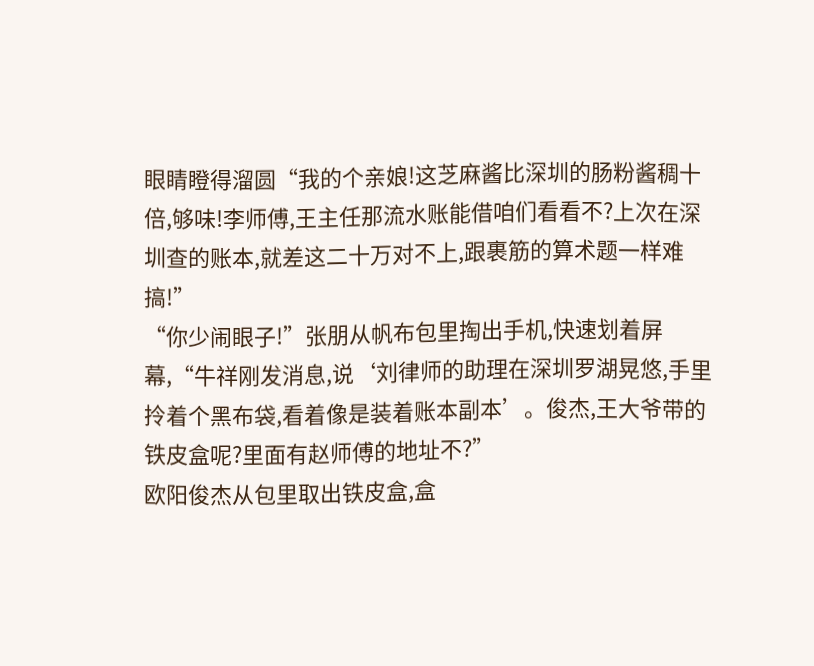眼睛瞪得溜圆“我的个亲娘!这芝麻酱比深圳的肠粉酱稠十倍,够味!李师傅,王主任那流水账能借咱们看看不?上次在深圳查的账本,就差这二十万对不上,跟裹筋的算术题一样难搞!”
“你少闹眼子!”张朋从帆布包里掏出手机,快速划着屏幕,“牛祥刚发消息,说‘刘律师的助理在深圳罗湖晃悠,手里拎着个黑布袋,看着像是装着账本副本’。俊杰,王大爷带的铁皮盒呢?里面有赵师傅的地址不?”
欧阳俊杰从包里取出铁皮盒,盒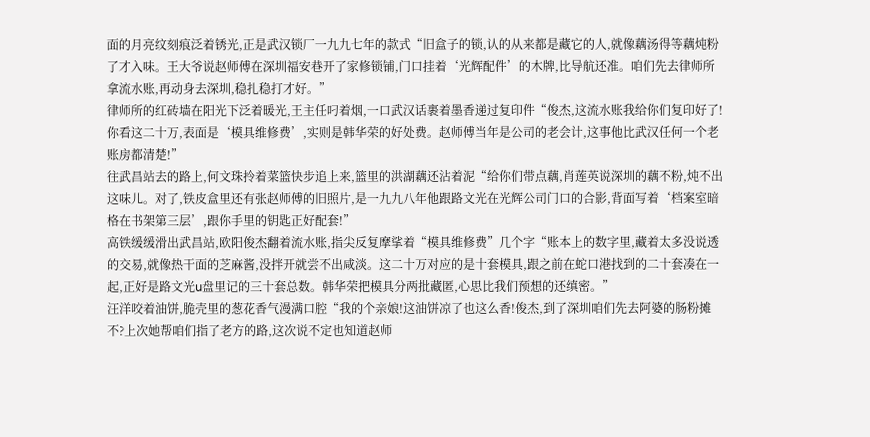面的月亮纹刻痕泛着锈光,正是武汉锁厂一九九七年的款式“旧盒子的锁,认的从来都是藏它的人,就像藕汤得等藕炖粉了才入味。王大爷说赵师傅在深圳福安巷开了家修锁铺,门口挂着‘光辉配件’的木牌,比导航还准。咱们先去律师所拿流水账,再动身去深圳,稳扎稳打才好。”
律师所的红砖墙在阳光下泛着暖光,王主任叼着烟,一口武汉话裹着墨香递过复印件“俊杰,这流水账我给你们复印好了!你看这二十万,表面是‘模具维修费’,实则是韩华荣的好处费。赵师傅当年是公司的老会计,这事他比武汉任何一个老账房都清楚!”
往武昌站去的路上,何文珠拎着菜篮快步追上来,篮里的洪湖藕还沾着泥“给你们带点藕,肖莲英说深圳的藕不粉,炖不出这味儿。对了,铁皮盒里还有张赵师傅的旧照片,是一九九八年他跟路文光在光辉公司门口的合影,背面写着‘档案室暗格在书架第三层’,跟你手里的钥匙正好配套!”
高铁缓缓滑出武昌站,欧阳俊杰翻着流水账,指尖反复摩挲着“模具维修费”几个字“账本上的数字里,藏着太多没说透的交易,就像热干面的芝麻酱,没拌开就尝不出咸淡。这二十万对应的是十套模具,跟之前在蛇口港找到的二十套凑在一起,正好是路文光u盘里记的三十套总数。韩华荣把模具分两批藏匿,心思比我们预想的还缜密。”
汪洋咬着油饼,脆壳里的葱花香气漫满口腔“我的个亲娘!这油饼凉了也这么香!俊杰,到了深圳咱们先去阿婆的肠粉摊不?上次她帮咱们指了老方的路,这次说不定也知道赵师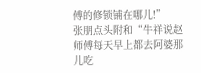傅的修锁铺在哪儿!”
张朋点头附和“牛祥说赵师傅每天早上都去阿婆那儿吃